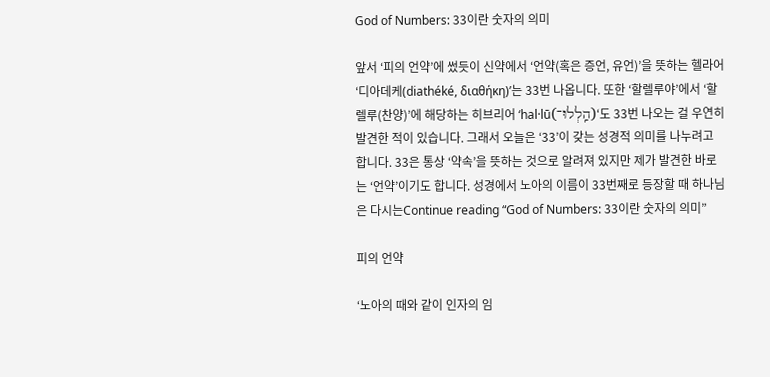God of Numbers: 33이란 숫자의 의미

앞서 ‘피의 언약’에 썼듯이 신약에서 ‘언약(혹은 증언, 유언)’을 뜻하는 헬라어 ‘디아데케(diathéké, διαθήκη)’는 33번 나옵니다. 또한 ‘할렐루야’에서 ‘할렐루(찬양)’에 해당하는 히브리어 ‘hal·lū(הַֽלְלוּ־)‘도 33번 나오는 걸 우연히 발견한 적이 있습니다. 그래서 오늘은 ‘33’이 갖는 성경적 의미를 나누려고 합니다. 33은 통상 ‘약속’을 뜻하는 것으로 알려져 있지만 제가 발견한 바로는 ‘언약’이기도 합니다. 성경에서 노아의 이름이 33번째로 등장할 때 하나님은 다시는Continue reading “God of Numbers: 33이란 숫자의 의미”

피의 언약

‘노아의 때와 같이 인자의 임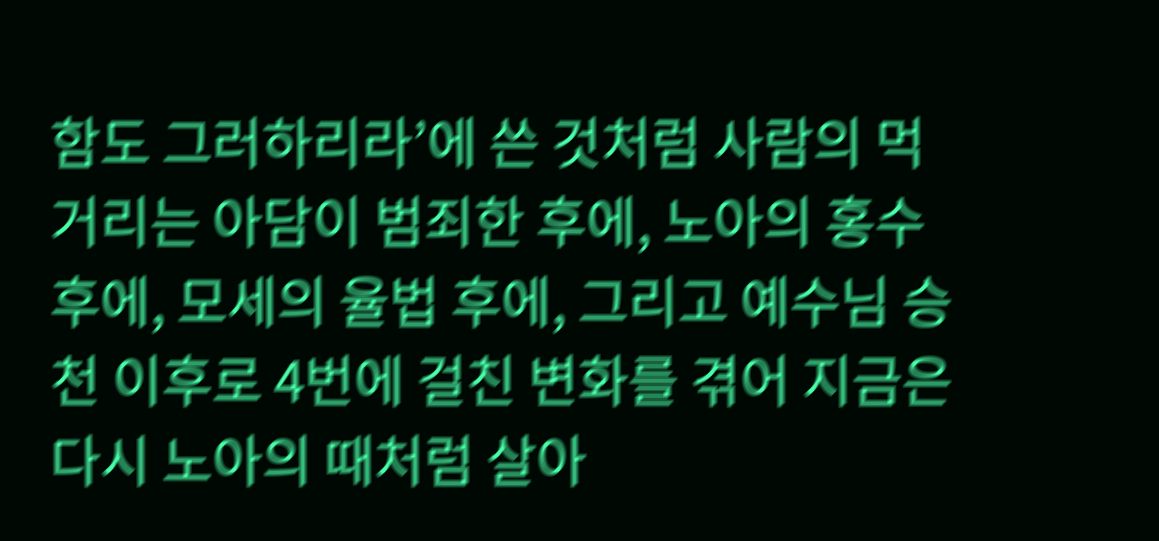함도 그러하리라’에 쓴 것처럼 사람의 먹거리는 아담이 범죄한 후에, 노아의 홍수 후에, 모세의 율법 후에, 그리고 예수님 승천 이후로 4번에 걸친 변화를 겪어 지금은 다시 노아의 때처럼 살아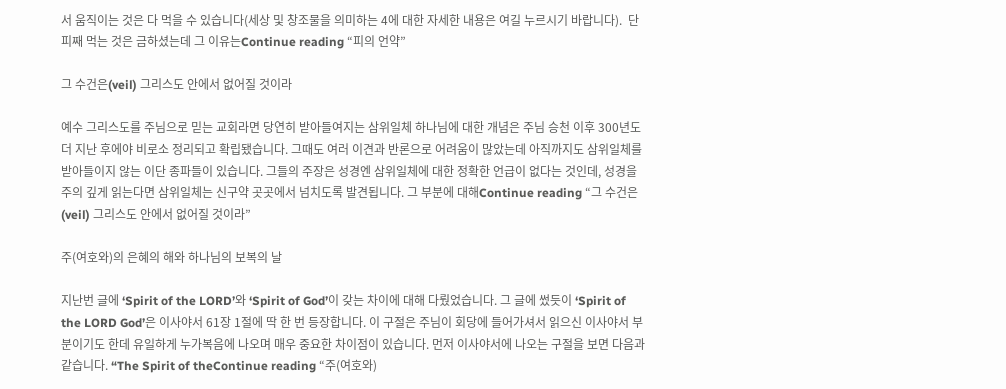서 움직이는 것은 다 먹을 수 있습니다(세상 및 창조물을 의미하는 4에 대한 자세한 내용은 여길 누르시기 바랍니다).  단 피째 먹는 것은 금하셨는데 그 이유는Continue reading “피의 언약”

그 수건은(veil) 그리스도 안에서 없어질 것이라

예수 그리스도를 주님으로 믿는 교회라면 당연히 받아들여지는 삼위일체 하나님에 대한 개념은 주님 승천 이후 300년도 더 지난 후에야 비로소 정리되고 확립됐습니다. 그때도 여러 이견과 반론으로 어려움이 많았는데 아직까지도 삼위일체를 받아들이지 않는 이단 종파들이 있습니다. 그들의 주장은 성경엔 삼위일체에 대한 정확한 언급이 없다는 것인데, 성경을 주의 깊게 읽는다면 삼위일체는 신구약 곳곳에서 넘치도록 발견됩니다. 그 부분에 대해Continue reading “그 수건은(veil) 그리스도 안에서 없어질 것이라”

주(여호와)의 은혜의 해와 하나님의 보복의 날

지난번 글에 ‘Spirit of the LORD’와 ‘Spirit of God’이 갖는 차이에 대해 다뤘었습니다. 그 글에 썼듯이 ‘Spirit of the LORD God’은 이사야서 61장 1절에 딱 한 번 등장합니다. 이 구절은 주님이 회당에 들어가셔서 읽으신 이사야서 부분이기도 한데 유일하게 누가복음에 나오며 매우 중요한 차이점이 있습니다. 먼저 이사야서에 나오는 구절을 보면 다음과 같습니다. “The Spirit of theContinue reading “주(여호와)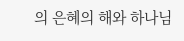의 은혜의 해와 하나님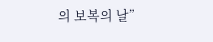의 보복의 날”